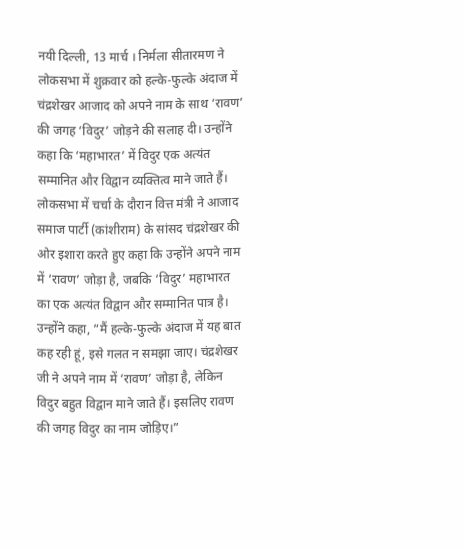नयी दिल्ली, 13 मार्च । निर्मला सीतारमण ने लोकसभा में शुक्रवार को हल्के-फुल्के अंदाज में चंद्रशेखर आजाद को अपने नाम के साथ ‘रावण’ की जगह ‘विदुर’ जोड़ने की सलाह दी। उन्होंने कहा कि ‘महाभारत’ में विदुर एक अत्यंत सम्मानित और विद्वान व्यक्तित्व माने जाते हैं।
लोकसभा में चर्चा के दौरान वित्त मंत्री ने आजाद समाज पार्टी (कांशीराम) के सांसद चंद्रशेखर की ओर इशारा करते हुए कहा कि उन्होंने अपने नाम में ‘रावण’ जोड़ा है, जबकि ‘विदुर’ महाभारत का एक अत्यंत विद्वान और सम्मानित पात्र है।
उन्होंने कहा, “मैं हल्के-फुल्के अंदाज में यह बात कह रही हूं, इसे गलत न समझा जाए। चंद्रशेखर जी ने अपने नाम में ‘रावण’ जोड़ा है, लेकिन विदुर बहुत विद्वान माने जाते हैं। इसलिए रावण की जगह विदुर का नाम जोड़िए।”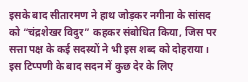इसके बाद सीतारमण ने हाथ जोड़कर नगीना के सांसद को “चंद्रशेखर विदुर” कहकर संबोधित किया, जिस पर सत्ता पक्ष के कई सदस्यों ने भी इस शब्द को दोहराया। इस टिप्पणी के बाद सदन में कुछ देर के लिए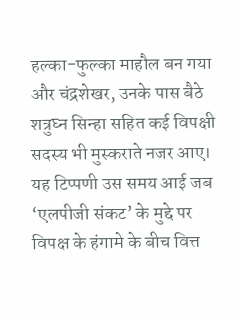हल्का-फुल्का माहौल बन गया और चंद्रशेखर, उनके पास बैठे शत्रुघ्न सिन्हा सहित कई विपक्षी सदस्य भी मुस्कराते नजर आए।
यह टिप्पणी उस समय आई जब ‘एलपीजी संकट’ के मुद्दे पर विपक्ष के हंगामे के बीच वित्त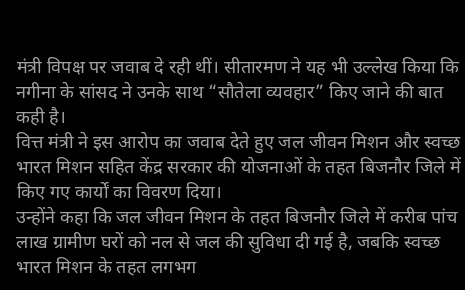मंत्री विपक्ष पर जवाब दे रही थीं। सीतारमण ने यह भी उल्लेख किया कि नगीना के सांसद ने उनके साथ “सौतेला व्यवहार” किए जाने की बात कही है।
वित्त मंत्री ने इस आरोप का जवाब देते हुए जल जीवन मिशन और स्वच्छ भारत मिशन सहित केंद्र सरकार की योजनाओं के तहत बिजनौर जिले में किए गए कार्यों का विवरण दिया।
उन्होंने कहा कि जल जीवन मिशन के तहत बिजनौर जिले में करीब पांच लाख ग्रामीण घरों को नल से जल की सुविधा दी गई है, जबकि स्वच्छ भारत मिशन के तहत लगभग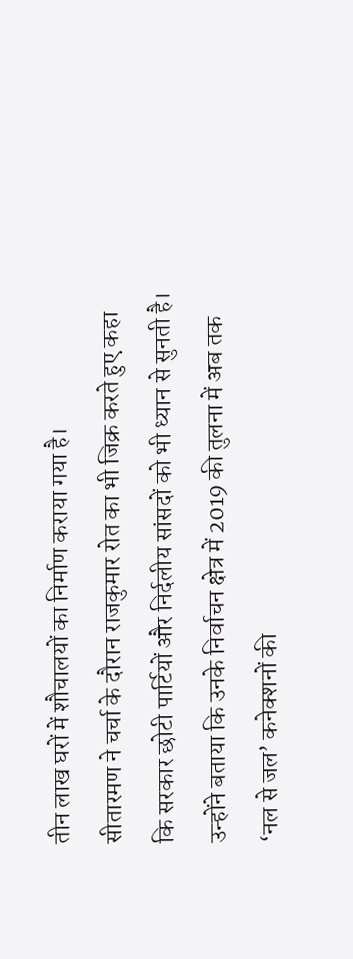तीन लाख घरों में शौचालयों का निर्माण कराया गया है।
सीतारमण ने चर्चा के दौरान राजकुमार रोत का भी जिक्र करते हुए कहा कि सरकार छोटी पार्टियों और निर्दलीय सांसदों को भी ध्यान से सुनती है। उन्होंने बताया कि उनके निर्वाचन क्षेत्र में 2019 की तुलना में अब तक ‘नल से जल’ कनेक्शनों की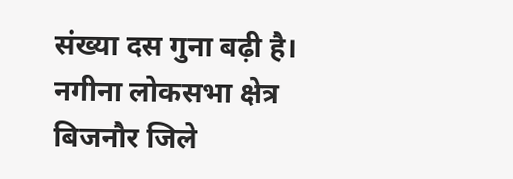संख्या दस गुना बढ़ी है।
नगीना लोकसभा क्षेत्र बिजनौर जिले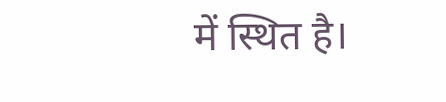में स्थित है।